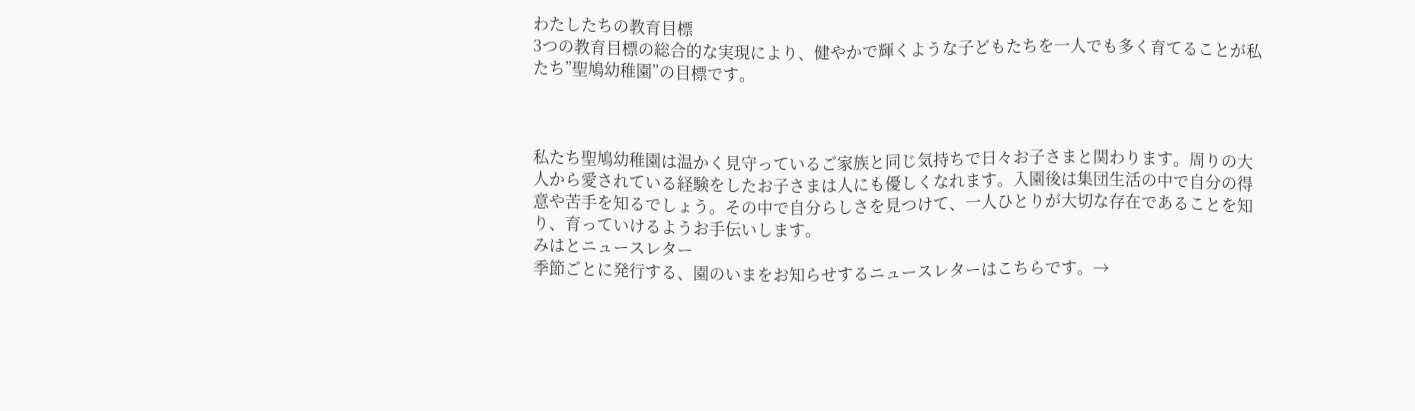わたしたちの教育目標
3つの教育目標の総合的な実現により、健やかで輝くような子どもたちを一人でも多く育てることが私たち”聖鳩幼稚園”の目標です。



私たち聖鳩幼稚園は温かく見守っているご家族と同じ気持ちで日々お子さまと関わります。周りの大人から愛されている経験をしたお子さまは人にも優しくなれます。入園後は集団生活の中で自分の得意や苦手を知るでしょう。その中で自分らしさを見つけて、一人ひとりが大切な存在であることを知り、育っていけるようお手伝いします。
みはとニュースレター
季節ごとに発行する、園のいまをお知らせするニュースレターはこちらです。→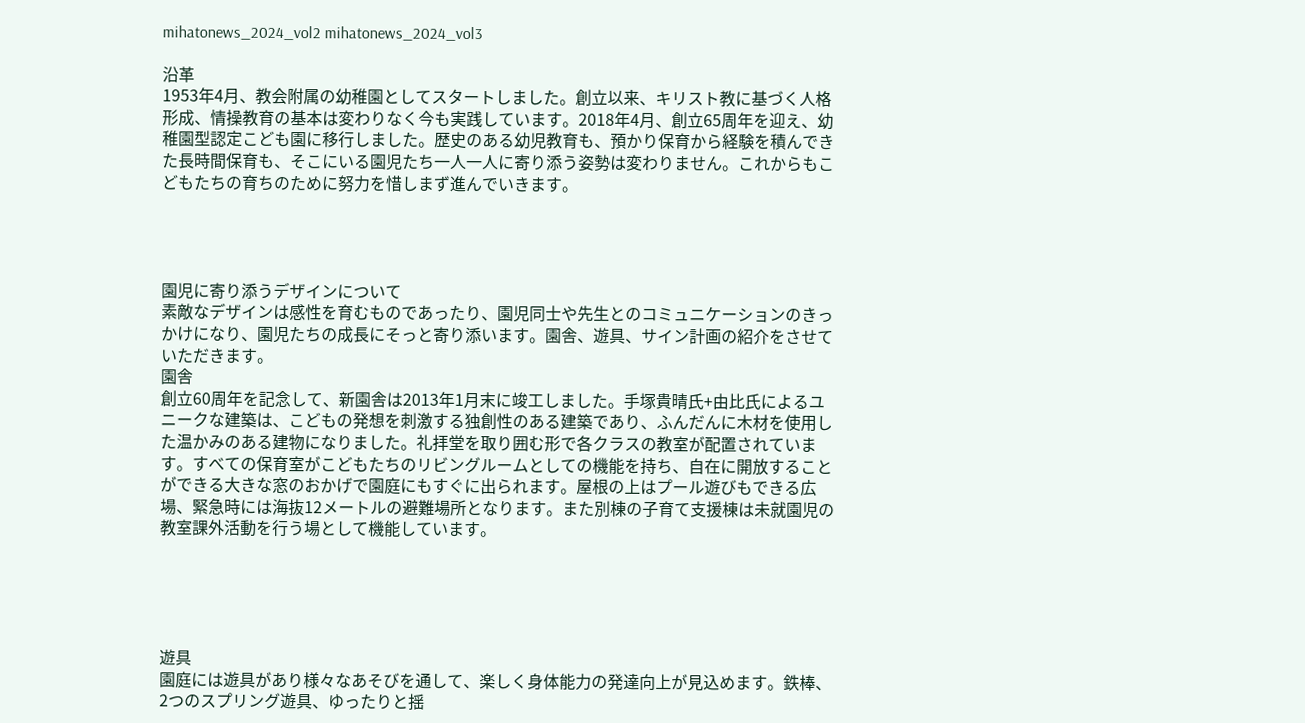mihatonews_2024_vol2 mihatonews_2024_vol3

沿革
1953年4月、教会附属の幼稚園としてスタートしました。創立以来、キリスト教に基づく人格形成、情操教育の基本は変わりなく今も実践しています。2018年4月、創立65周年を迎え、幼稚園型認定こども園に移行しました。歴史のある幼児教育も、預かり保育から経験を積んできた長時間保育も、そこにいる園児たち一人一人に寄り添う姿勢は変わりません。これからもこどもたちの育ちのために努力を惜しまず進んでいきます。




園児に寄り添うデザインについて
素敵なデザインは感性を育むものであったり、園児同士や先生とのコミュニケーションのきっかけになり、園児たちの成長にそっと寄り添います。園舎、遊具、サイン計画の紹介をさせていただきます。
園舎
創立60周年を記念して、新園舎は2013年1月末に竣工しました。手塚貴晴氏+由比氏によるユニークな建築は、こどもの発想を刺激する独創性のある建築であり、ふんだんに木材を使用した温かみのある建物になりました。礼拝堂を取り囲む形で各クラスの教室が配置されています。すべての保育室がこどもたちのリビングルームとしての機能を持ち、自在に開放することができる大きな窓のおかげで園庭にもすぐに出られます。屋根の上はプール遊びもできる広場、緊急時には海抜12メートルの避難場所となります。また別棟の子育て支援棟は未就園児の教室課外活動を行う場として機能しています。





遊具
園庭には遊具があり様々なあそびを通して、楽しく身体能力の発達向上が見込めます。鉄棒、2つのスプリング遊具、ゆったりと揺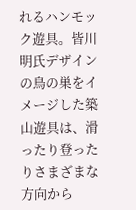れるハンモック遊具。皆川明氏デザインの鳥の巣をイメージした築山遊具は、滑ったり登ったりさまざまな方向から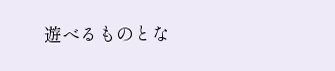遊べるものとな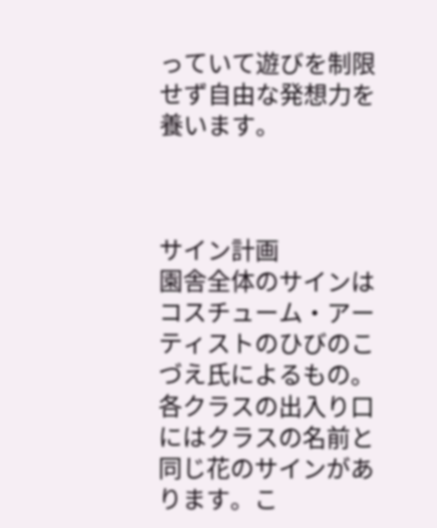っていて遊びを制限せず自由な発想力を養います。



サイン計画
園舎全体のサインはコスチューム・アーティストのひびのこづえ氏によるもの。各クラスの出入り口にはクラスの名前と同じ花のサインがあります。こ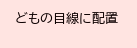どもの目線に配置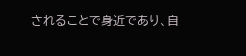されることで身近であり、自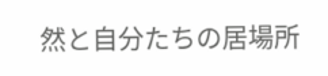然と自分たちの居場所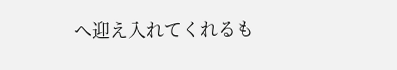へ迎え入れてくれるも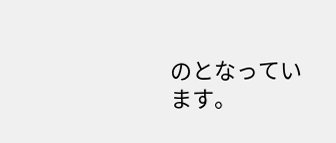のとなっています。